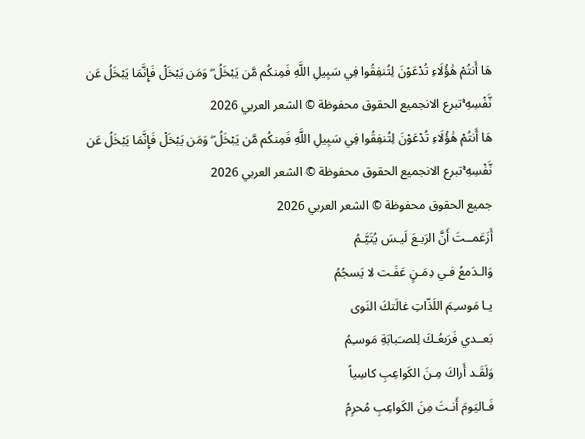هَا أَنتُمْ هَٰؤُلَاءِ تُدْعَوْنَ لِتُنفِقُوا فِي سَبِيلِ اللَّهِ فَمِنكُم مَّن يَبْخَلُ ۖ وَمَن يَبْخَلْ فَإِنَّمَا يَبْخَلُ عَن نَّفْسِهِ ۚتبرع الانجميع الحقوق محفوظة © الشعر العربي 2026
هَا أَنتُمْ هَٰؤُلَاءِ تُدْعَوْنَ لِتُنفِقُوا فِي سَبِيلِ اللَّهِ فَمِنكُم مَّن يَبْخَلُ ۖ وَمَن يَبْخَلْ فَإِنَّمَا يَبْخَلُ عَن نَّفْسِهِ ۚتبرع الانجميع الحقوق محفوظة © الشعر العربي 2026
جميع الحقوق محفوظة © الشعر العربي 2026
أَزَعَمــتَ أَنَّ الرَبـعَ لَيـسَ يُتَيَّـمُ
وَالـدَمعُ فـي دِمَـنٍ عَفَـت لا يَسجُمُ
يـا مَوسـِمَ اللَذّاتِ غالَتكَ النَوى
بَعــدي فَرَبعُـكَ لِلصـَبابَةِ مَوسـِمُ
وَلَقَـد أَراكَ مِـنَ الكَواعِبِ كاسِياً
فَـاليَومَ أَنـتَ مِنَ الكَواعِبِ مُحرِمُ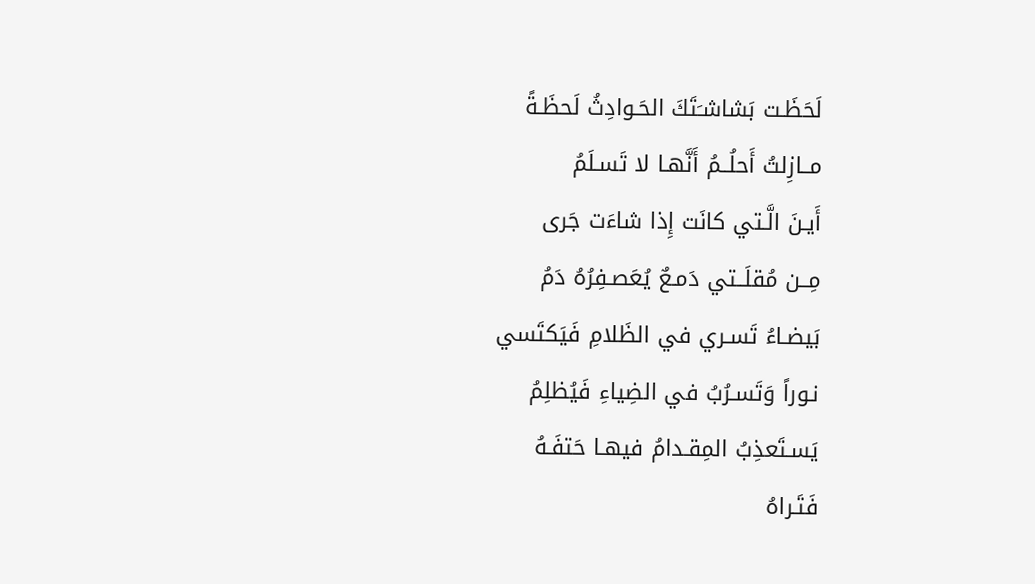لَحَظَـت بَشاشـَتَكَ الحَـوادِثُ لَحظَـةً
مــازِلتُ أَحلُــمُ أَنَّهـا لا تَسـلَمُ
أَيـنَ الَّـتي كانَت إِذا شاءَت جَرى
مِــن مُقلَــتي دَمـعٌ يُعَصـفِرُهُ دَمُ
بَيضـاءُ تَسـري في الظَلامِ فَيَكتَسي
نـوراً وَتَسـرُبُ في الضِياءِ فَيُظلِمُ
يَسـتَعذِبُ المِقـدامُ فيهـا حَتفَـهُ
فَتَـراهُ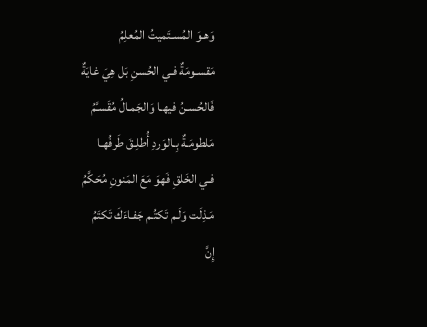وَهـوَ المُسـتَميتُ المُعلِمُ
مَقسـومَةٌ فـي الحُسنِ بَل هِيَ غايَةٌ
فَالحُسـنُ فيهـا وَالجَمـالُ مُقَسـَّمُ
مَلطومَـةٌ بِـالوَردِ أُطلِـقَ طَرفُهـا
فـي الخَلقِ فَهوَ مَعَ المَنونِ مُحَكَّمُ
مَـذِلَت وَلَـم تَكتُـم جَفـاءَكَ تَكتَمُ
إِنَّ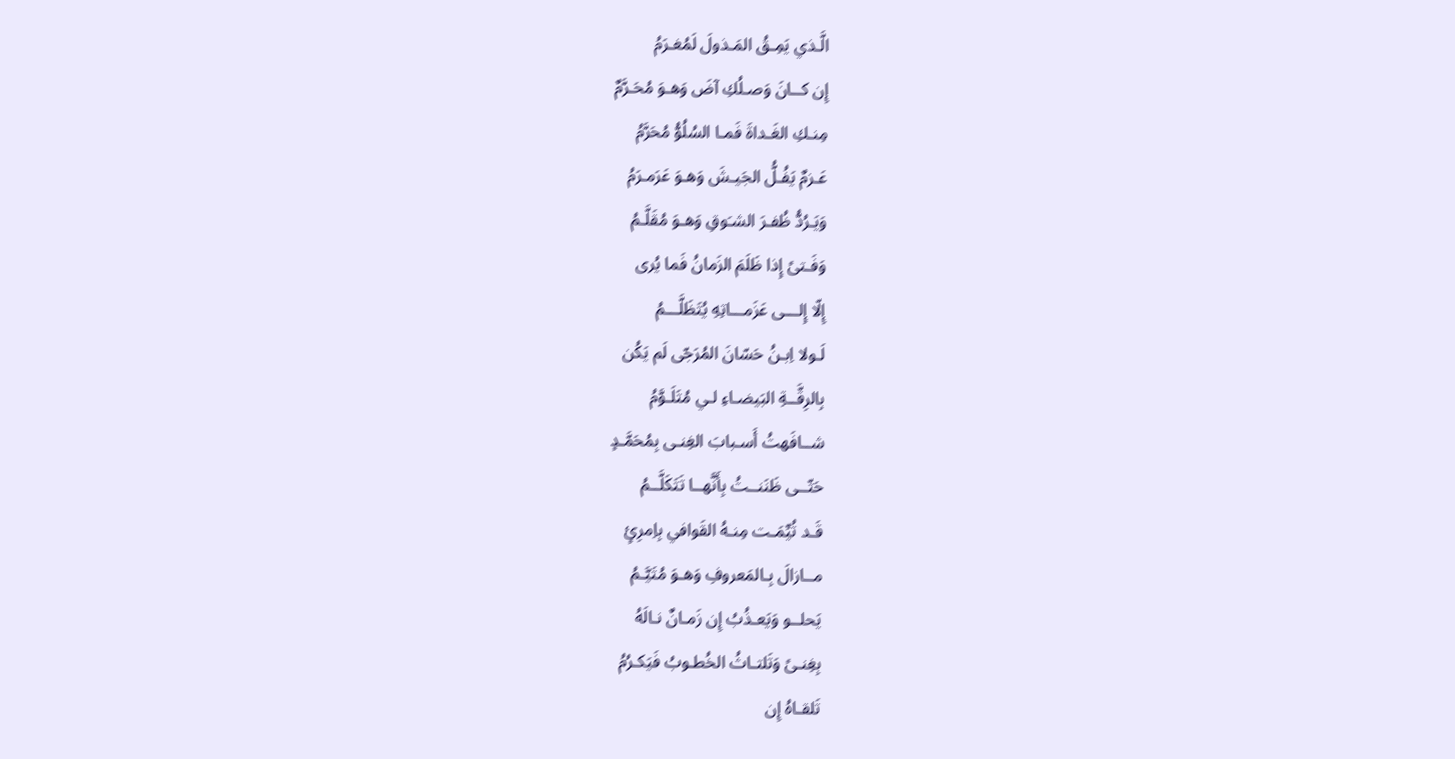الَّـذي يَمِـقُ المَـذولَ لَمُغـرَمُ
إِن كــانَ وَصـلُكِ آضَ وَهـوَ مُحَـرَّمٌ
مِنـكِ الغَـداةَ فَمـا السُلُوُّ مُحَرَّمُ
عَـزمٌ يَفُـلُّ الجَيـشَ وَهـوَ عَرَمـرَمُ
وَيَـرُدُّ ظُفـرَ الشـَوقِ وَهـوَ مُقَلَّـمُ
وَفَـتىً إِذا ظَلَمَ الزَمانُ فَما يُرى
إِلّا إِلـــى عَزَمـــاتِهِ يُتَظَلَّـــمُ
لَـولا اِبـنُ حَسّانَ المُرَجّى لَم يَكُن
بِالرِقَّــةِ البَيضـاءِ لـي مُتَلَـوَّمُ
شــافَهتُ أَسـبابَ الغِنـى بِمُحَمَّـدٍ
حَتّــى ظَنَنــتُ بِأَنَّهــا تَتَكَلَّــمُ
قَـد تُيِّمَـت مِنـهُ القَوافي بِاِمرِئٍ
مــازالَ بِـالمَعروفِ وَهـوَ مُتَيَّـمُ
يَحلــو وَيَعـذُبُ إِن زَمـانٌ نـالَهُ
بِغِنـىً وَتَلتـاثُ الخُطـوبُ فَيَكـرُمُ
تَلقـاهُ إِن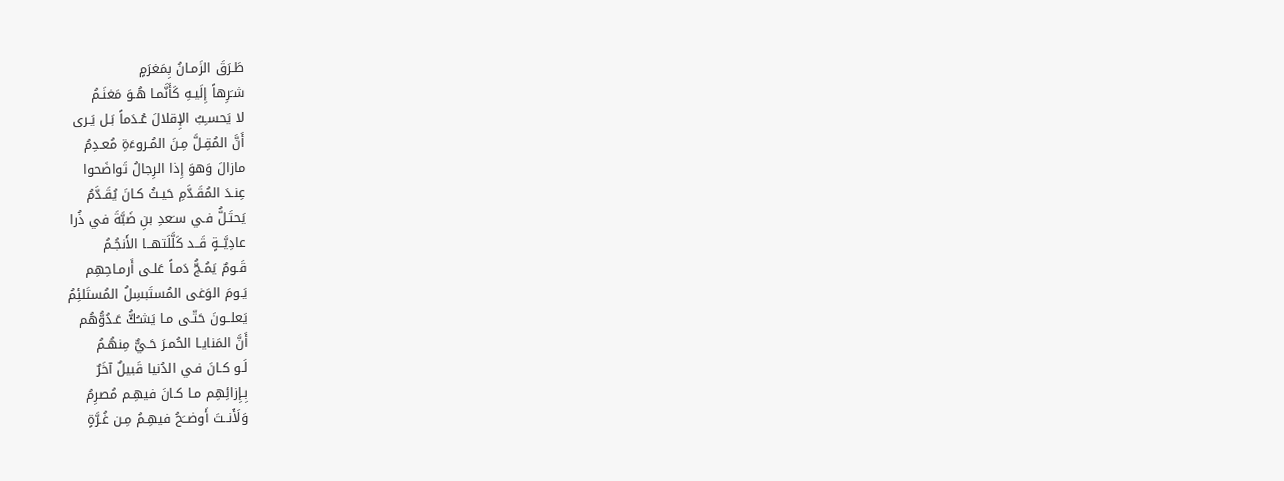طَـرَقَ الزَمـانُ بِمَغرَمٍ
شـَرِهاً إِلَيـهِ كَأَنَّمـا هُـوَ مَغنَـمُ
لا يَحسـِبُ الإِقلالَ عُـدَماً بَـل يَـرى
أَنَّ المُقِـلَّ مِـنَ المُـروءَةِ مُعـدِمُ
مازالَ وَهوَ إِذا الرِجالُ تَواضَحوا
عِنـدَ المُقَـدَّمِ حَيـثُ كـانَ يُقَـدَّمُ
يَحتَـلُّ فـي سـَعدِ بنِ ضَبَّةَ في ذُرا
عادِيَّــةٍ قَــد كَلَّلَتهــا الأَنجُـمُ
قَـومٌ يَمُـجُّ دَمـاً عَلـى أَرمـاحِهِم
يَـومَ الوَغى المُستَبسِلُ المُستَلئِمُ
يَعلــونَ حَتّـى مـا يَشـُكُّ عَـدُوُّهُم
أَنَّ المَنايـا الحُمـرَ حَـيٌّ مِنهُـمُ
لَـو كـانَ فـي الدُنيا قَبيلٌ آخَرٌ
بِـإِزائِهِم مـا كـانَ فيهِـم مُصرِمُ
وَلَأَنــتَ أَوضــَحُ فيهِـمُ مِـن غُـرَّةٍ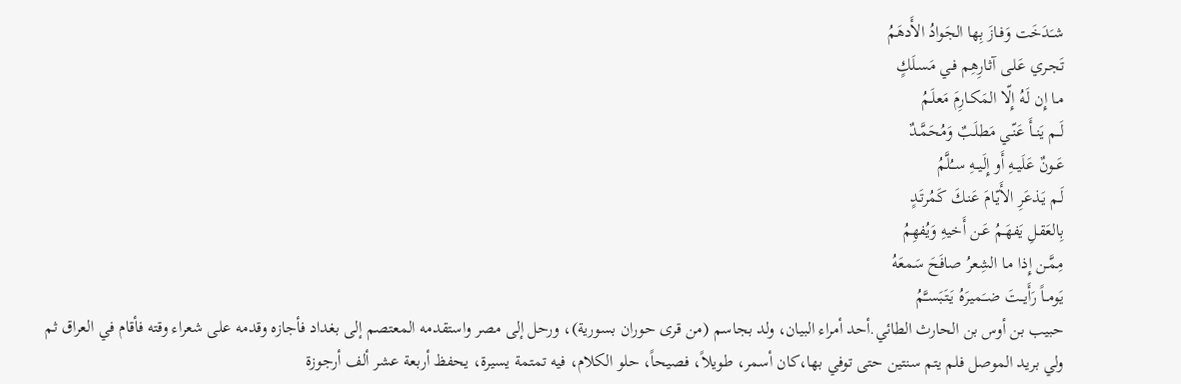شـَدَخَت وَفـازَ بِها الجَوادُ الأَدهَمُ
تَجـري عَلـى آثـارِهِم فـي مَسـلَكٍ
مـا إِن لَـهُ إِلّا المَكـارِمَ مَعلَـمُ
لَــم يَنــأَ عَنّـي مَطلَـبٌ وَمُحَمَّـدٌ
عَــونٌ عَلَيــهِ أَو إِلَيــهِ ســُلَّمُ
لَـم يَـذعَرِ الأَيّـامَ عَنـكَ كَمُرتَـدٍ
بِالعَقـلِ يَفهَـمُ عَـن أَخيهِ وَيُفهِمُ
مِمَّـن إِذا مـا الشِعرُ صافَحَ سَمعَهُ
يَومــاً رَأَيــتَ ضــَميرَهُ يَتَبَسـَّمُ
حبيب بن أوس بن الحارث الطائي.أحد أمراء البيان، ولد بجاسم (من قرى حوران بسورية)، ورحل إلى مصر واستقدمه المعتصم إلى بغداد فأجازه وقدمه على شعراء وقته فأقام في العراق ثم ولي بريد الموصل فلم يتم سنتين حتى توفي بها،كان أسمر، طويلاً، فصيحاً، حلو الكلام، فيه تمتمة يسيرة، يحفظ أربعة عشر ألف أرجوزة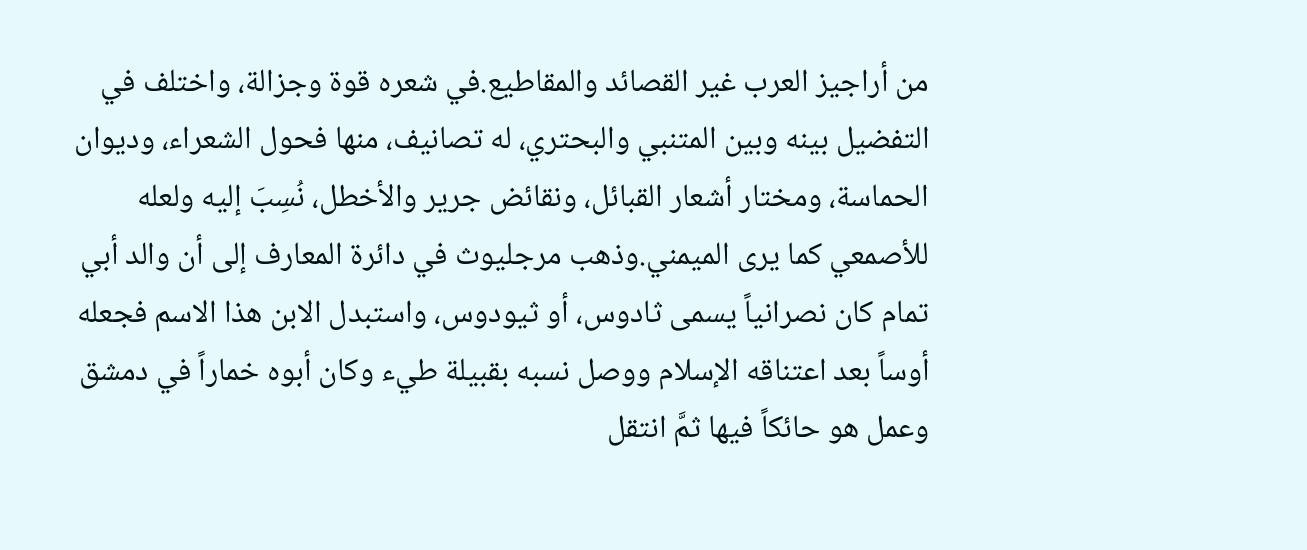من أراجيز العرب غير القصائد والمقاطيع.في شعره قوة وجزالة، واختلف في التفضيل بينه وبين المتنبي والبحتري، له تصانيف، منها فحول الشعراء، وديوان الحماسة، ومختار أشعار القبائل، ونقائض جرير والأخطل، نُسِبَ إليه ولعله للأصمعي كما يرى الميمني.وذهب مرجليوث في دائرة المعارف إلى أن والد أبي تمام كان نصرانياً يسمى ثادوس، أو ثيودوس، واستبدل الابن هذا الاسم فجعله أوساً بعد اعتناقه الإسلام ووصل نسبه بقبيلة طيء وكان أبوه خماراً في دمشق وعمل هو حائكاً فيها ثمَّ انتقل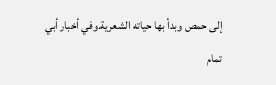إلى حمص وبدأ بها حياته الشعرية.وفي أخبار أبي تمام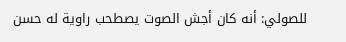للصولي: أنه كان أجش الصوت يصطحب راوية له حسن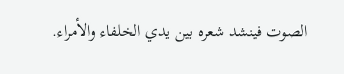الصوت فينشد شعره بين يدي الخلفاء والأمراء.